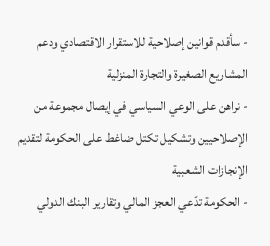- سأقدم قوانين إصلاحية للاستقرار الاقتصادي ودعم المشاريع الصغيرة والتجارة المنزلية
- نراهن على الوعي السياسي في إيصال مجموعة من الإصلاحيين وتشكيل تكتل ضاغط على الحكومة لتقديم الإنجازات الشعبية
- الحكومة تدّعي العجز المالي وتقارير البنك الدولي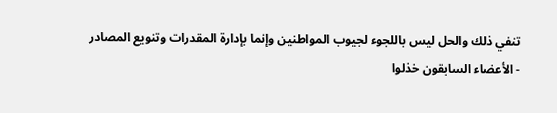تنفي ذلك والحل ليس باللجوء لجيوب المواطنين وإنما بإدارة المقدرات وتنويع المصادر
- الأعضاء السابقون خذلوا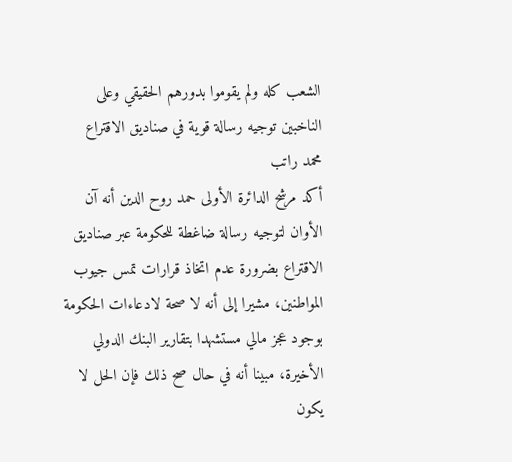الشعب كله ولم يقوموا بدورهم الحقيقي وعلى الناخبين توجيه رسالة قوية في صناديق الاقتراع
محمد راتب
أكد مرشح الدائرة الأولى حمد روح الدين أنه آن الأوان لتوجيه رسالة ضاغطة للحكومة عبر صناديق الاقتراع بضرورة عدم اتخاذ قرارات تمس جيوب المواطنين، مشيرا إلى أنه لا صحة لادعاءات الحكومة بوجود عجز مالي مستشهدا بتقارير البنك الدولي الأخيرة، مبينا أنه في حال صح ذلك فإن الحل لا يكون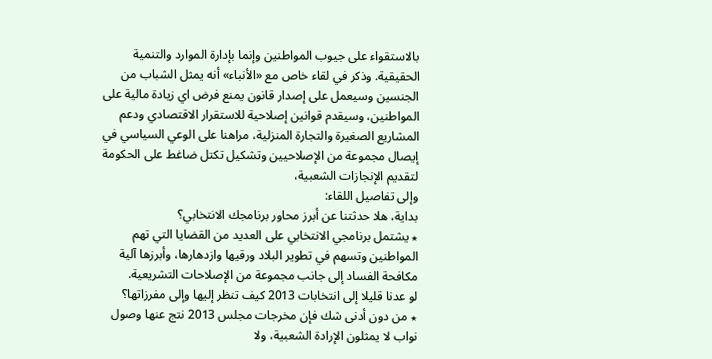بالاستقواء على جيوب المواطنين وإنما بإدارة الموارد والتنمية الحقيقية. وذكر في لقاء خاص مع «الأنباء» أنه يمثل الشباب من الجنسين وسيعمل على إصدار قانون يمنع فرض اي زيادة مالية على المواطنين، وسيقدم قوانين إصلاحية للاستقرار الاقتصادي ودعم المشاريع الصغيرة والتجارة المنزلية، مراهنا على الوعي السياسي في إيصال مجموعة من الإصلاحيين وتشكيل تكتل ضاغط على الحكومة لتقديم الإنجازات الشعبية،
وإلى تفاصيل اللقاء:
بداية، هلا حدثتنا عن أبرز محاور برنامجك الانتخابي؟
٭ يشتمل برنامجي الانتخابي على العديد من القضايا التي تهم المواطنين وتسهم في تطوير البلاد ورقيها وازدهارها، وأبرزها آلية مكافحة الفساد إلى جانب مجموعة من الإصلاحات التشريعية.
لو عدنا قليلا إلى انتخابات 2013 كيف تنظر إليها وإلى مفرزاتها؟
٭ من دون أدنى شك فإن مخرجات مجلس 2013 نتج عنها وصول نواب لا يمثلون الإرادة الشعبية، ولا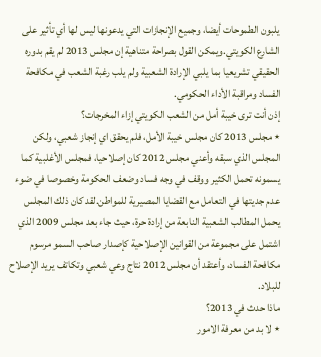يلبون الطموحات أيضا، وجميع الإنجازات التي يدعونها ليس لها أي تأثير على الشارع الكويتي.ويمكن القول بصراحة متناهية إن مجلس 2013 لم يقم بدوره الحقيقي تشريعيا بما يلبي الإرادة الشعبية ولم يلب رغبة الشعب في مكافحة الفساد ومراقبة الأداء الحكومي.
إذن أنت ترى خيبة أمل من الشعب الكويتي إزاء المخرجات؟
٭ مجلس 2013 كان مجلس خيبة الأمل، فلم يحقق اي إنجاز شعبي، ولكن المجلس الذي سبقه وأعني مجلس 2012 كان إصلاحيا، فمجلس الأغلبية كما يسمونه تحمل الكثير ووقف في وجه فساد وضعف الحكومة وخصوصا في ضوء عدم جديتها في التعامل مع القضايا المصيرية للمواطن.لقد كان ذلك المجلس يحمل المطالب الشعبية النابعة من إرادة حرة، حيث جاء بعد مجلس 2009 الذي اشتمل على مجموعة من القوانين الإصلاحية كإصدار صاحب السمو مرسوم مكافحة الفساد، وأعتقد أن مجلس 2012 نتاج وعي شعبي وتكاتف يريد الإصلاح للبلاد.
ماذا حدث في 2013؟
٭ لا بد من معرفة الامور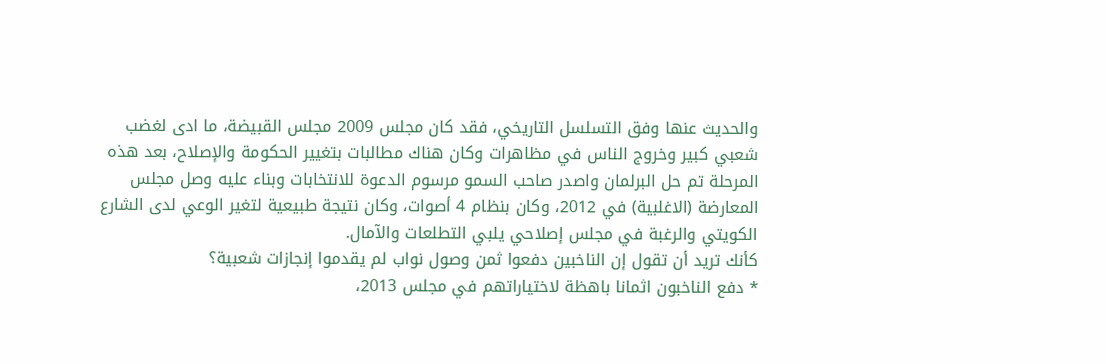والحديث عنها وفق التسلسل التاريخي، فقد كان مجلس 2009 مجلس القبيضة، ما ادى لغضب شعبي كبير وخروج الناس في مظاهرات وكان هناك مطالبات بتغيير الحكومة والإصلاح، بعد هذه المرحلة تم حل البرلمان واصدر صاحب السمو مرسوم الدعوة للانتخابات وبناء عليه وصل مجلس المعارضة (الاغلبية) في 2012، وكان بنظام 4 أصوات، وكان نتيجة طبيعية لتغير الوعي لدى الشارع الكويتي والرغبة في مجلس إصلاحي يلبي التطلعات والآمال.
كأنك تريد أن تقول إن الناخبين دفعوا ثمن وصول نواب لم يقدموا إنجازات شعبية؟
٭ دفع الناخبون اثمانا باهظة لاختياراتهم في مجلس 2013،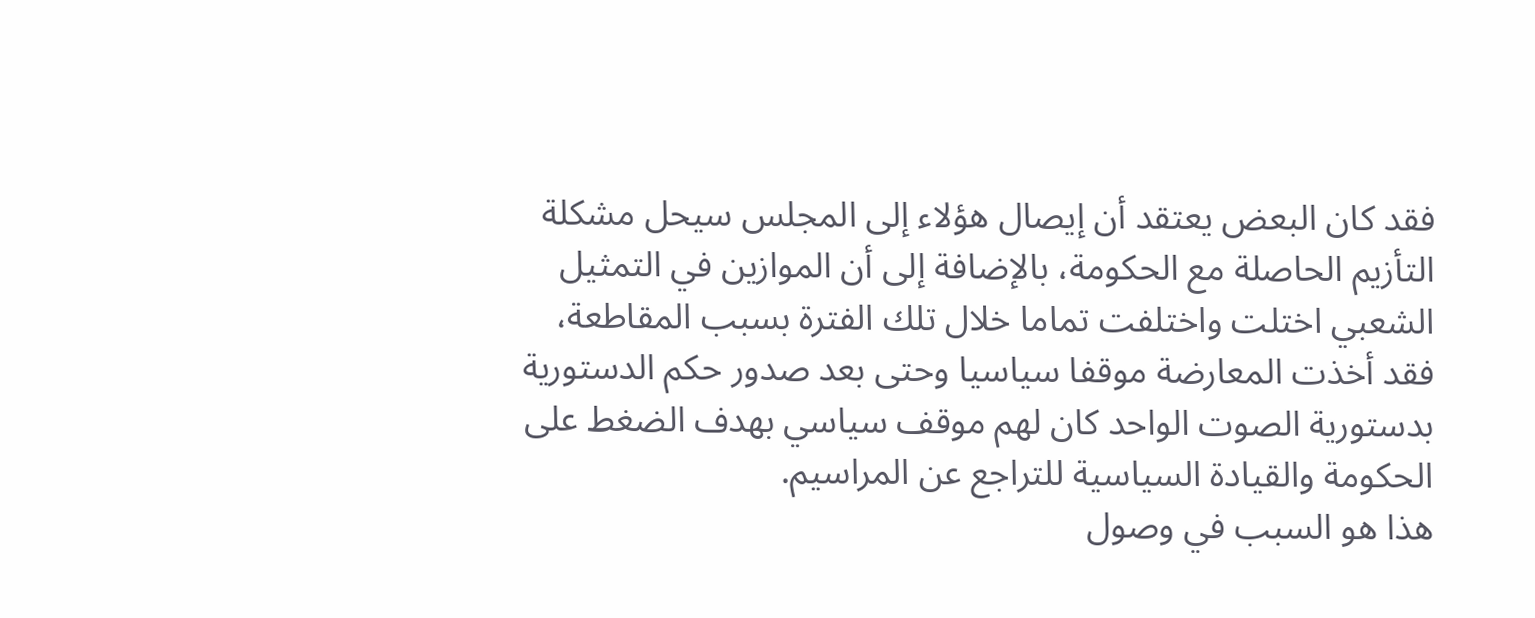فقد كان البعض يعتقد أن إيصال هؤلاء إلى المجلس سيحل مشكلة التأزيم الحاصلة مع الحكومة، بالإضافة إلى أن الموازين في التمثيل الشعبي اختلت واختلفت تماما خلال تلك الفترة بسبب المقاطعة، فقد أخذت المعارضة موقفا سياسيا وحتى بعد صدور حكم الدستورية بدستورية الصوت الواحد كان لهم موقف سياسي بهدف الضغط على الحكومة والقيادة السياسية للتراجع عن المراسيم.
هذا هو السبب في وصول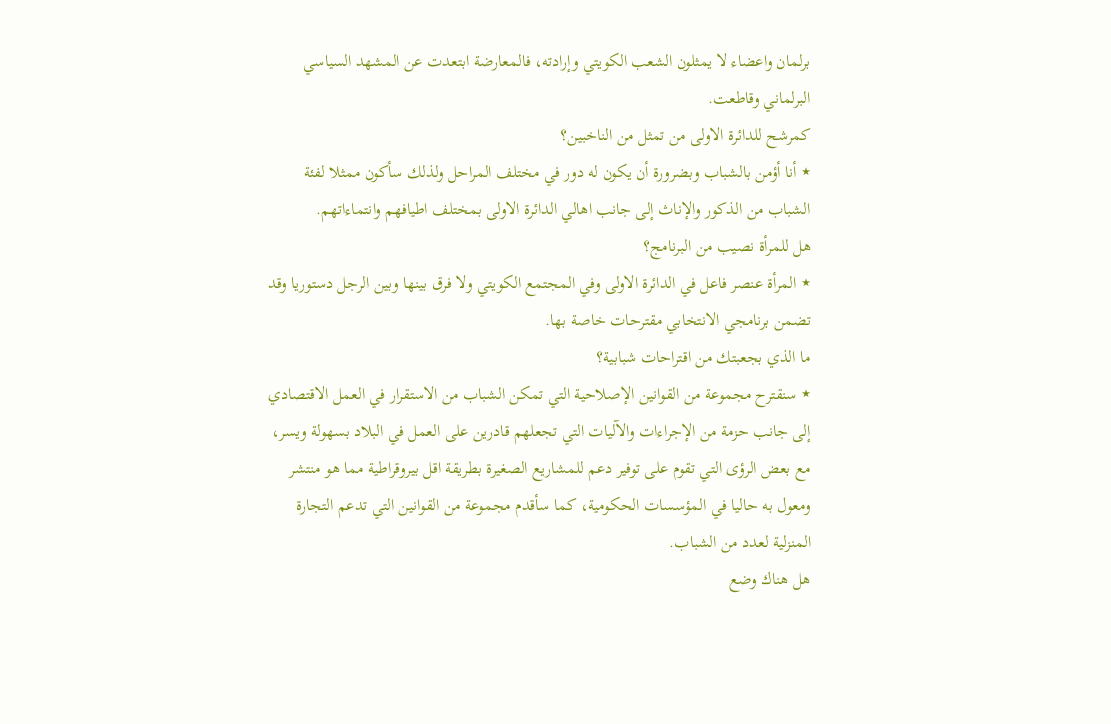برلمان واعضاء لا يمثلون الشعب الكويتي وإرادته، فالمعارضة ابتعدت عن المشهد السياسي البرلماني وقاطعت.
كمرشح للدائرة الاولى من تمثل من الناخبين؟
٭ أنا أؤمن بالشباب وبضرورة أن يكون له دور في مختلف المراحل ولذلك سأكون ممثلا لفئة الشباب من الذكور والإناث إلى جانب اهالي الدائرة الاولى بمختلف اطيافهم وانتماءاتهم.
هل للمرأة نصيب من البرنامج؟
٭ المرأة عنصر فاعل في الدائرة الاولى وفي المجتمع الكويتي ولا فرق بينها وبين الرجل دستوريا وقد تضمن برنامجي الانتخابي مقترحات خاصة بها.
ما الذي بجعبتك من اقتراحات شبابية؟
٭ سنقترح مجموعة من القوانين الإصلاحية التي تمكن الشباب من الاستقرار في العمل الاقتصادي إلى جانب حزمة من الإجراءات والآليات التي تجعلهم قادرين على العمل في البلاد بسهولة ويسر، مع بعض الرؤى التي تقوم على توفير دعم للمشاريع الصغيرة بطريقة اقل بيروقراطية مما هو منتشر ومعول به حاليا في المؤسسات الحكومية، كما سأقدم مجموعة من القوانين التي تدعم التجارة المنزلية لعدد من الشباب.
هل هناك وضع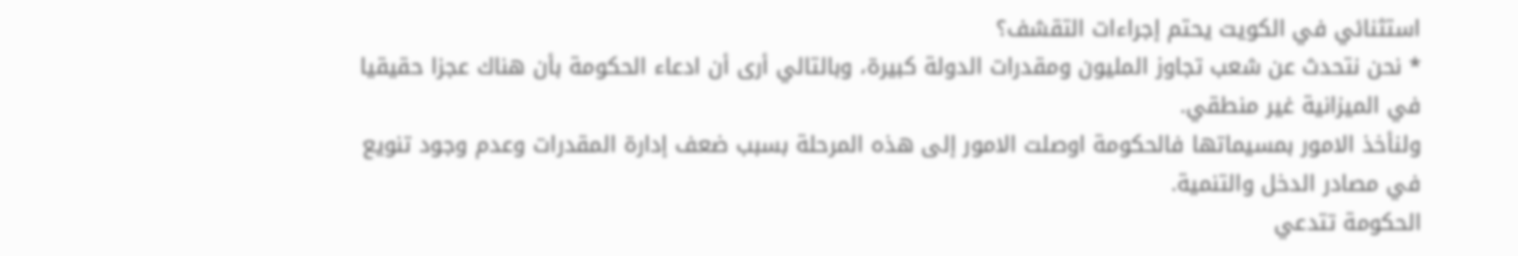استثنائي في الكويت يحتم إجراءات التقشف؟
٭ نحن نتحدث عن شعب تجاوز المليون ومقدرات الدولة كبيرة، وبالتالي أرى أن ادعاء الحكومة بأن هناك عجزا حقيقيا في الميزانية غير منطقي.
ولنأخذ الامور بمسيماتها فالحكومة اوصلت الامور إلى هذه المرحلة بسبب ضعف إدارة المقدرات وعدم وجود تنويع في مصادر الدخل والتنمية.
الحكومة تتدعي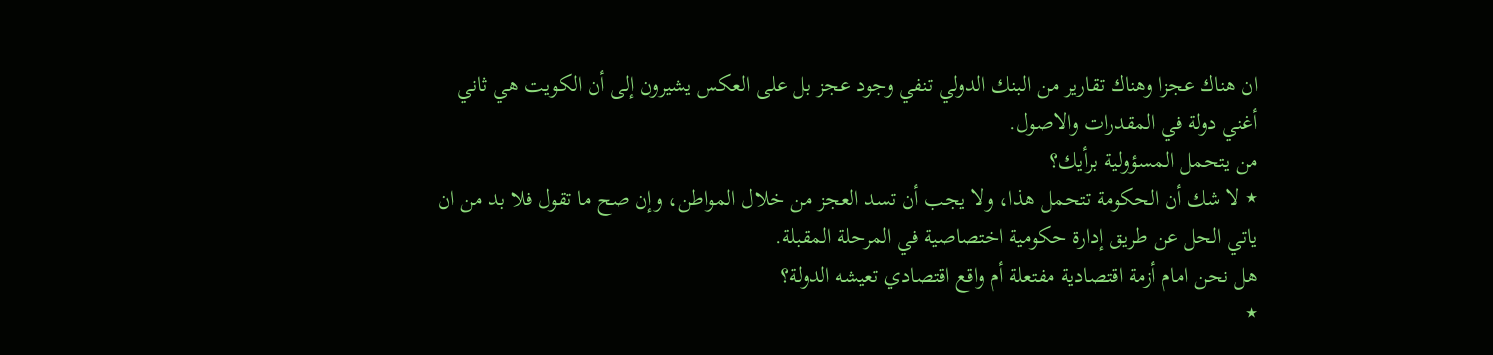ان هناك عجزا وهناك تقارير من البنك الدولي تنفي وجود عجز بل على العكس يشيرون إلى أن الكويت هي ثاني أغني دولة في المقدرات والاصول.
من يتحمل المسؤولية برأيك؟
٭ لا شك أن الحكومة تتحمل هذا، ولا يجب أن تسد العجز من خلال المواطن، وإن صح ما تقول فلا بد من ان ياتي الحل عن طريق إدارة حكومية اختصاصية في المرحلة المقبلة.
هل نحن امام أزمة اقتصادية مفتعلة أم واقع اقتصادي تعيشه الدولة؟
٭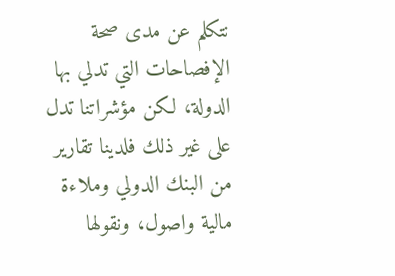نتكلم عن مدى صحة الإفصاحات التي تدلي بها الدولة، لكن مؤشراتنا تدل على غير ذلك فلدينا تقارير من البنك الدولي وملاءة مالية واصول، ونقولها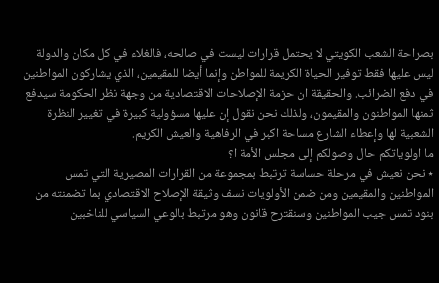بصراحة الشعب الكويتي لا يحتمل قرارات ليست في صالحه، فالغلاء في كل مكان والدولة ليس عليها فقط توفير الحياة الكريمة للمواطن وإنما أيضا للمقيمين، الذي يشاركون المواطنين في دفع الضرائب. والحقيقة ان حزمة الإصلاحات الاقتصادية من وجهة نظر الحكومة سيدفع ثمنها المواطنون والمقيمون، ولذلك نحن نقول إن عليها مسؤولية كبيرة في تغيير النظرة الشعبية لها وإعطاء الشارع مساحة اكبر في الرفاهية والعيش الكريم.
ما اولوياتكم حال وصولكم إلى مجلس الأمة ا؟
٭ نحن نعيش في مرحلة حساسة ترتبط بمجموعة من القرارات المصيرية التي تمس المواطنين والمقيمين ومن ضمن الأولويات نسف وثيقة الإصلاح الاقتصادي بما تضمنته من بنود تمس جيب المواطنين وسنقترح قانون وهو مرتبط بالوعي السياسي للناخبين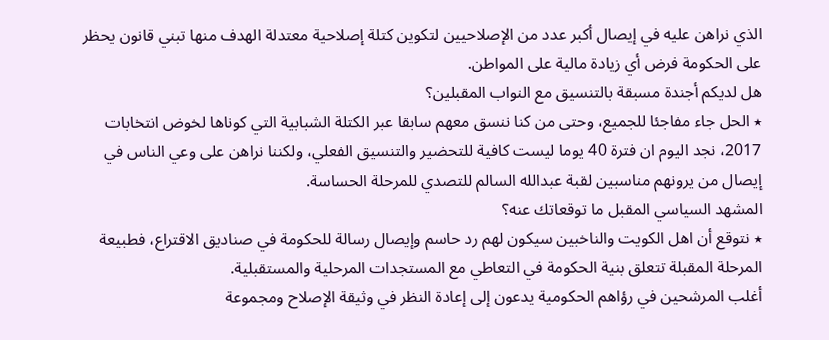الذي نراهن عليه في إيصال أكبر عدد من الإصلاحيين لتكوين كتلة إصلاحية معتدلة الهدف منها تبني قانون يحظر على الحكومة فرض أي زيادة مالية على المواطن.
هل لديكم أجندة مسبقة بالتنسيق مع النواب المقبلين؟
٭ الحل جاء مفاجئا للجميع، وحتى من كنا ننسق معهم سابقا عبر الكتلة الشبابية التي كوناها لخوض انتخابات 2017، نجد اليوم ان فترة 40 يوما ليست كافية للتحضير والتنسيق الفعلي، ولكننا نراهن على وعي الناس في إيصال من يرونهم مناسبين لقبة عبدالله السالم للتصدي للمرحلة الحساسة.
المشهد السياسي المقبل ما توقعاتك عنه؟
٭ نتوقع أن اهل الكويت والناخبين سيكون لهم رد حاسم وإيصال رسالة للحكومة في صناديق الاقتراع، فطبيعة المرحلة المقبلة تتعلق بنية الحكومة في التعاطي مع المستجدات المرحلية والمستقبلية.
أغلب المرشحين في رؤاهم الحكومية يدعون إلى إعادة النظر في وثيقة الإصلاح ومجموعة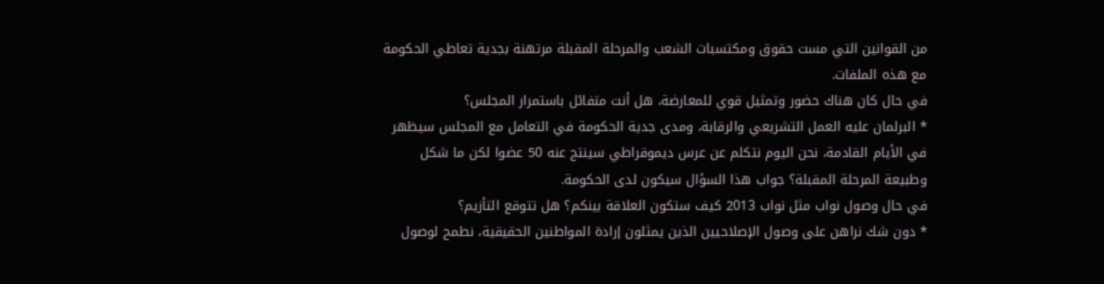من القوانين التي مست حقوق ومكتسبات الشعب والمرحلة المقبلة مرتهنة بجدية تعاطي الحكومة مع هذه الملفات.
في حال كان هناك حضور وتمثيل قوي للمعارضة، هل أنت متفائل باستمرار المجلس؟
٭ البرلمان عليه العمل التشريعي والرقابة، ومدى جدية الحكومة في التعامل مع المجلس سيظهر في الأيام القادمة، نحن اليوم نتكلم عن عرس ديموقراطي سينتج عنه 50 عضوا لكن ما شكل وطبيعة المرحلة المقبلة؟ جواب هذا السؤال سيكون لدى الحكومة.
في حال وصول نواب مثل نواب 2013 كيف ستكون العلاقة بينكم؟ هل تتوقع التأزيم؟
٭ دون شك نراهن على وصول الإصلاحيين الذين يمثلون إرادة المواطنين الحقيقية، نطمح لوصول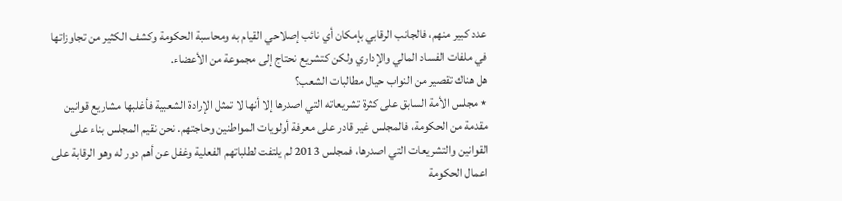عدد كبير منهم، فالجانب الرقابي بإمكان أي نائب إصلاحي القيام به ومحاسبة الحكومة وكشف الكثير من تجاوزاتها في ملفات الفساد المالي والإداري ولكن كتشريع نحتاج إلى مجموعة من الأعضاء.
هل هناك تقصير من النواب حيال مطالبات الشعب؟
٭ مجلس الأمة السابق على كثرة تشريعاته التي اصدرها إلا أنها لا تمثل الإرادة الشعبية فأغلبها مشاريع قوانين مقدمة من الحكومة، فالمجلس غير قادر على معرفة أولويات المواطنين وحاجتهم. نحن نقيم المجلس بناء على القوانين والتشريعات التي اصدرها، فمجلس 2013 لم يلتفت لطلباتهم الفعلية وغفل عن أهم دور له وهو الرقابة على اعمال الحكومة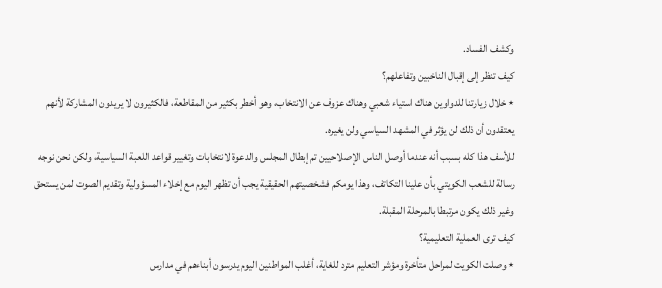وكشف الفساد.
كيف تنظر إلى إقبال الناخبين وتفاعلهم؟
٭ خلال زيارتنا للدواوين هناك استياء شعبي وهناك عزوف عن الانتخاب، وهو أخطر بكثير من المقاطعة، فالكثيرون لا يريدون المشاركة لأنهم يعتقدون أن ذلك لن يؤثر في المشهد السياسي ولن يغيره.
للأسف هذا كله بسبب أنه عندما أوصل الناس الإصلاحيين تم إبطال المجلس والدعوة لانتخابات وتغيير قواعد اللعبة السياسية، ولكن نحن نوجه رسالة للشعب الكويتي بأن علينا التكاتف، وهذا يومكم فشخصيتهم الحقيقية يجب أن تظهر اليوم مع إخلاء المسؤولية وتقديم الصوت لمن يستحق وغير ذلك يكون مرتبطا بالمرحلة المقبلة.
كيف ترى العملية التعليمية؟
٭ وصلت الكويت لمراحل متأخرة ومؤشر التعليم مترد للغاية، أغلب المواطنين اليوم يدرسون أبناءهم في مدارس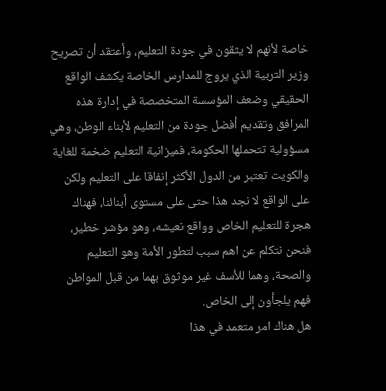خاصة لأنهم لا يثقون في جودة التعليم، وأعتقد أن تصريح وزير التربية الذي يروج للمدارس الخاصة يكشف الواقع الحقيقي وضعف المؤسسة المتخصصة في إدارة هذه المرافق وتقديم أفضل جودة من التعليم لأبناء الوطن، وهي مسؤولية تتحملها الحكومة، فميزانية التعليم ضخمة للغاية والكويت تعتبر من الدول الأكثر إنفاقا على التعليم ولكن على الواقع لا نجد هذا حتى على مستوى أبنائنا، فهناك هجرة للتعليم الخاص وواقع نعيشه، وهو مؤشر خطير، فنحن نتكلم عن اهم سبب لتطور الأمة وهو التعليم والصحة، وهما للأسف غير موثوق بهما من قبل المواطن فهم يلجأون إلى الخاص.
هل هناك امر متعمد في هذا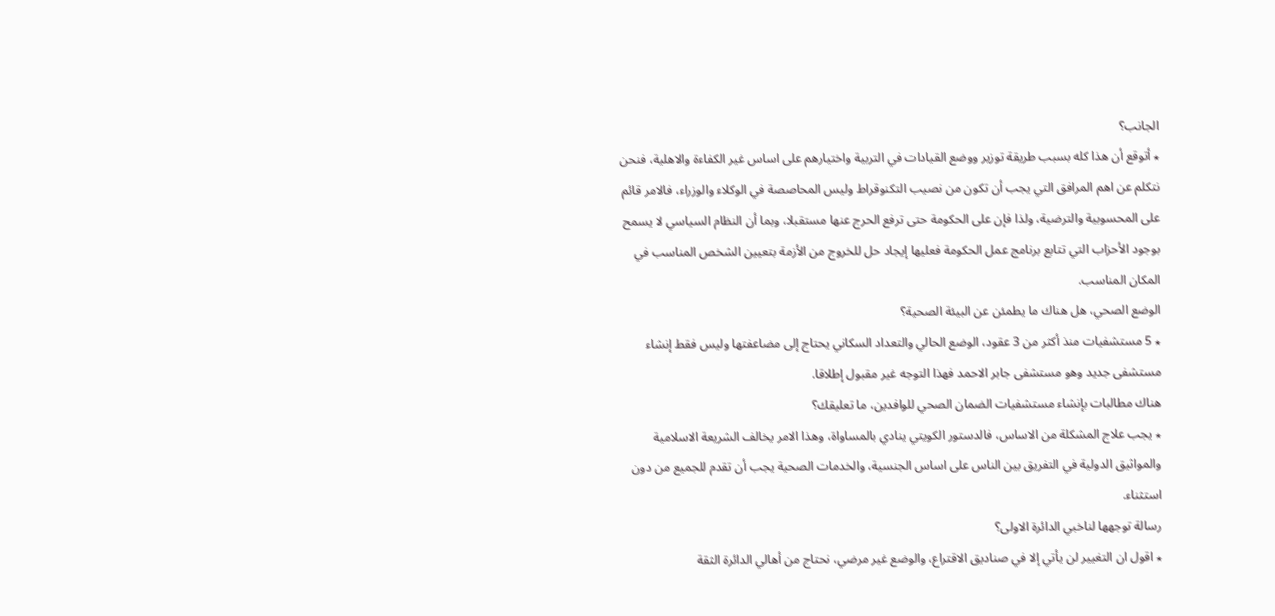الجانب؟
٭ أتوقع أن هذا كله بسبب طريقة توزير ووضع القيادات في التربية واختيارهم على اساس غير الكفاءة والاهلية، فنحن نتكلم عن اهم المرافق التي يجب أن تكون من نصيب التكنوقراط وليس المحاصصة في الوكلاء والوزراء، فالامر قائم على المحسوبية والترضية، ولذا فإن على الحكومة حتى ترفع الحرج عنها مستقبلا، وبما أن النظام السياسي لا يسمح بوجود الأحزاب التي تتابع برنامج عمل الحكومة فعليها إيجاد حل للخروج من الأزمة بتعيين الشخص المناسب في المكان المناسب.
الوضع الصحي، هل هناك ما يطمئن عن البيئة الصحية؟
٭ 5 مستشفيات منذ أكثر من 3 عقود، الوضع الحالي والتعداد السكاني يحتاج إلى مضاعفتها وليس فقط إنشاء مستشفى جديد وهو مستشفى جابر الاحمد فهذا التوجه غير مقبول إطلاقا.
هناك مطالبات بإنشاء مستشفيات الضمان الصحي للوافدين، ما تعليقك؟
٭ يجب علاج المشكلة من الاساس، فالدستور الكويتي ينادي بالمساواة، وهذا الامر يخالف الشريعة الاسلامية والمواثيق الدولية في التفريق بين الناس على اساس الجنسية، والخدمات الصحية يجب أن تقدم للجميع من دون استثناء.
رسالة توجهها لناخبي الدائرة الاولى؟
٭ اقول ان التغيير لن يأتي إلا في صناديق الاقتراع، والوضع غير مرضي، نحتاج من أهالي الدائرة الثقة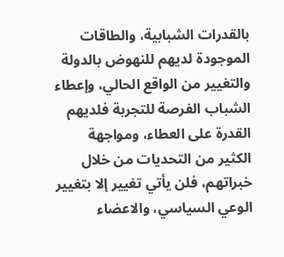بالقدرات الشبابية، والطاقات الموجودة لديهم للنهوض بالدولة والتغيير من الواقع الحالي، وإعطاء الشباب الفرصة للتجربة فلديهم القدرة على العطاء، ومواجهة الكثير من التحديات من خلال خبراتهم، فلن يأتي تغيير إلا بتغيير الوعي السياسي، والاعضاء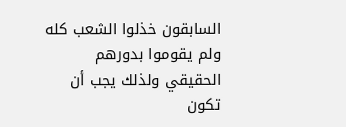السابقون خذلوا الشعب كله ولم يقوموا بدورهم الحقيقي ولذلك يجب أن تكون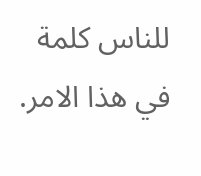للناس كلمة في هذا الامر.